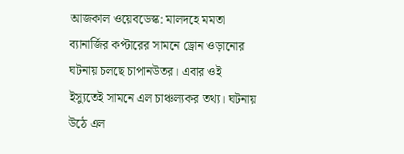আজকাল ওয়েবডেস্ক: মালদহে মমতা ব্যানার্জির কপ্টারের সামনে ড্রোন ওড়ানোর ঘটনায় চলছে চাপানউতর। এবার ওই ইস্যুতেই সামনে এল চাঞ্চল্যকর তথ্য। ঘটনায় উঠে এল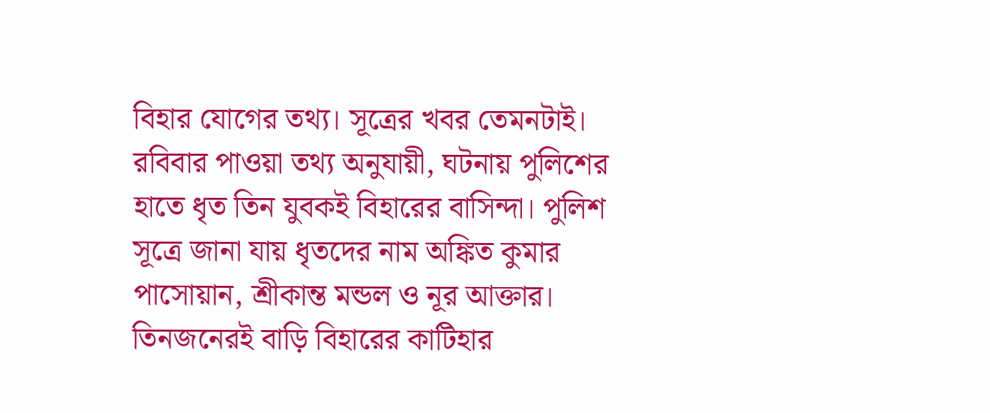বিহার যোগের তথ্য। সূত্রের খবর তেমনটাই।
রবিবার পাওয়া তথ্য অনুযায়ী, ঘটনায় পুলিশের হাতে ধৃত তিন যুবকই বিহারের বাসিন্দা। পুলিশ সূত্রে জানা যায় ধৃতদের নাম অঙ্কিত কুমার পাসোয়ান, শ্রীকান্ত মন্ডল ও নূর আক্তার। তিনজনেরই বাড়ি বিহারের কাটিহার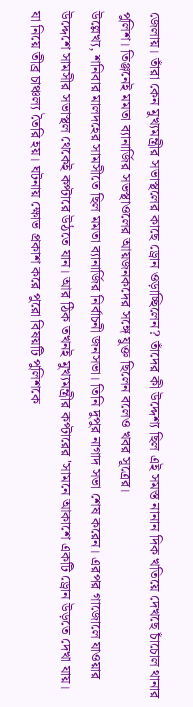জেলায়। তাঁরা কেন মুখ্যমন্ত্রীর সভাস্থলের কাছে ড্রোন ওড়াচ্ছিলেন? তাঁদের কী উদ্দেশ্য ছিল এই সমস্ত নানান দিক খতিয়ে দেখছে চাঁচোল থানার পুলিশ। তিঞ্জনেই মমতা ব্যানার্জির সভস্থাওলের আয়জনকদের সঙ্গে যুক্ত ছিলেন বলেও খবর সূত্রের।
উল্লেখ্য, শনিবার মালদহের সামসীতে ছিল মমতা ব্যানার্জির নির্বাচনী জনসভা। তিনি দুপুর নাগাদ সভা শেষ করেন। এরপর গাজোলে যাওয়ার উদ্দেশে সামসীর সভাস্থল থেকেই কপ্টারে উঠতে যান। আর ঠিক তখনই মুখ্যমন্ত্রীর কপ্টারের 'সামনে আকাশে একটি ড্রোন উড়তে দেখা যায়। যা নিয়ে তীব্র চাঞ্চল্য তৈরি হয়। ঘটনায় ক্ষোভ প্রকাশ করে পুরো বিষয়টি পুলিশকে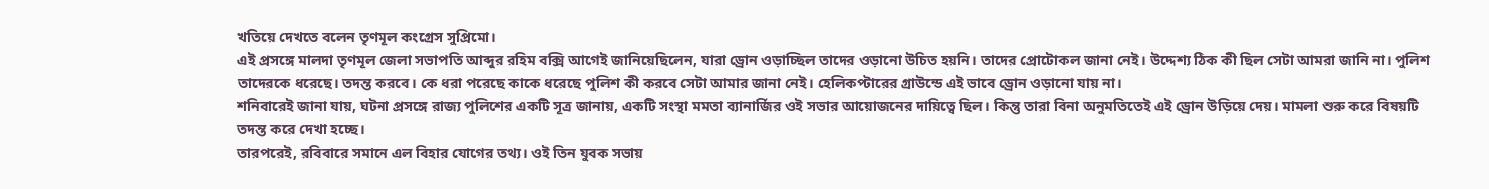খতিয়ে দেখতে বলেন তৃণমূল কংগ্রেস সুপ্রিমো।
এই প্রসঙ্গে মালদা তৃণমূল জেলা সভাপতি আব্দুর রহিম বক্সি আগেই জানিয়েছিলেন, যারা ড্রোন ওড়াচ্ছিল তাদের ওড়ানো উচিত হয়নি। তাদের প্রোটোকল জানা নেই। উদ্দেশ্য ঠিক কী ছিল সেটা আমরা জানি না। পুলিশ তাদেরকে ধরেছে। তদন্ত করবে। কে ধরা পরেছে কাকে ধরেছে পুলিশ কী করবে সেটা আমার জানা নেই। হেলিকপ্টারের গ্রাউন্ডে এই ভাবে ড্রোন ওড়ানো যায় না।
শনিবারেই জানা যায়, ঘটনা প্রসঙ্গে রাজ্য পুলিশের একটি সূত্র জানায়, একটি সংস্থা মমতা ব্যানার্জির ওই সভার আয়োজনের দায়িত্বে ছিল। কিন্তু তারা বিনা অনুমতিতেই এই ড্রোন উড়িয়ে দেয়। মামলা শুরু করে বিষয়টি তদন্ত করে দেখা হচ্ছে।
তারপরেই, রবিবারে সমানে এল বিহার যোগের তথ্য। ওই তিন যুবক সভায়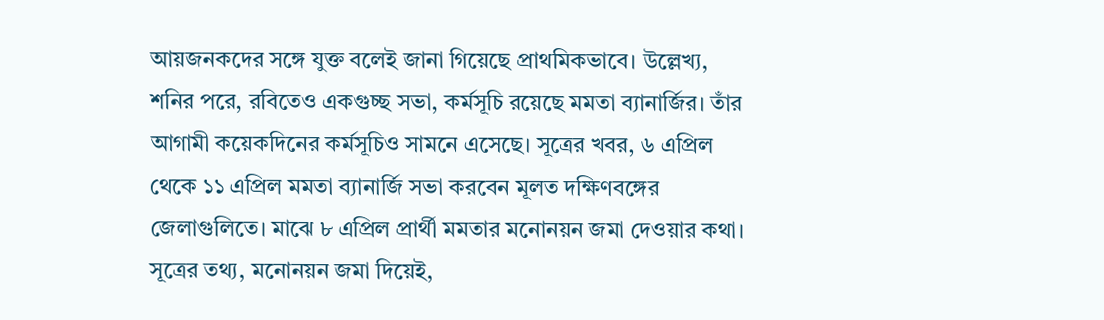আয়জনকদের সঙ্গে যুক্ত বলেই জানা গিয়েছে প্রাথমিকভাবে। উল্লেখ্য, শনির পরে, রবিতেও একগুচ্ছ সভা, কর্মসূচি রয়েছে মমতা ব্যানার্জির। তাঁর আগামী কয়েকদিনের কর্মসূচিও সামনে এসেছে। সূত্রের খবর, ৬ এপ্রিল থেকে ১১ এপ্রিল মমতা ব্যানার্জি সভা করবেন মূলত দক্ষিণবঙ্গের জেলাগুলিতে। মাঝে ৮ এপ্রিল প্রার্থী মমতার মনোনয়ন জমা দেওয়ার কথা। সূত্রের তথ্য, মনোনয়ন জমা দিয়েই,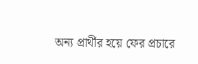অন্য প্রার্থীর হয়ে ফের প্রচারে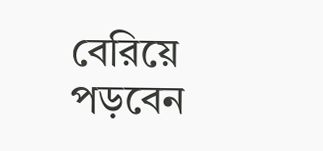বেরিয়ে পড়বেন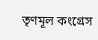তৃণমূল কংগ্রেস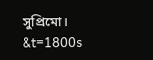সুপ্রিমো।
&t=1800s